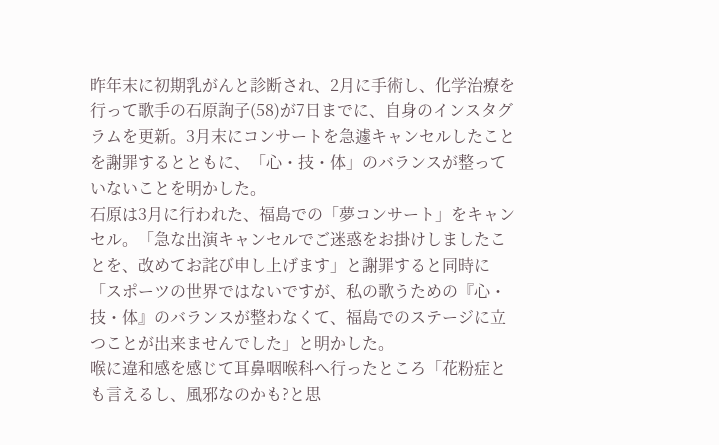昨年末に初期乳がんと診断され、2月に手術し、化学治療を行って歌手の石原詢子(58)が7日までに、自身のインスタグラムを更新。3月末にコンサートを急遽キャンセルしたことを謝罪するとともに、「心・技・体」のバランスが整っていないことを明かした。
石原は3月に行われた、福島での「夢コンサート」をキャンセル。「急な出演キャンセルでご迷惑をお掛けしましたことを、改めてお詫び申し上げます」と謝罪すると同時に「スポーツの世界ではないですが、私の歌うための『心・技・体』のバランスが整わなくて、福島でのステージに立つことが出来ませんでした」と明かした。
喉に違和感を感じて耳鼻咽喉科へ行ったところ「花粉症とも言えるし、風邪なのかも?と思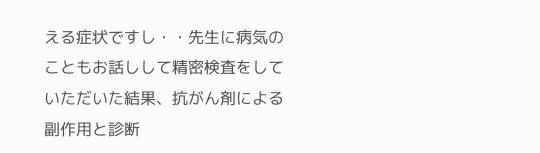える症状ですし・・先生に病気のこともお話しして精密検査をしていただいた結果、抗がん剤による副作用と診断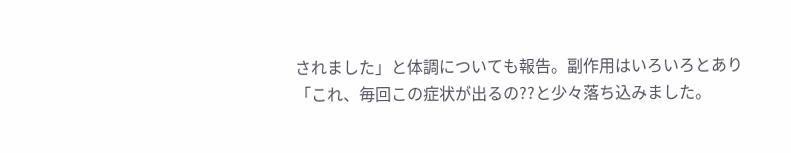されました」と体調についても報告。副作用はいろいろとあり「これ、毎回この症状が出るの??と少々落ち込みました。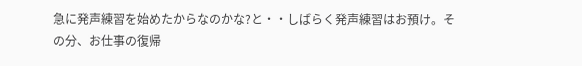急に発声練習を始めたからなのかな?と・・しばらく発声練習はお預け。その分、お仕事の復帰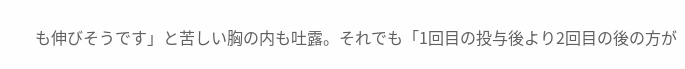も伸びそうです」と苦しい胸の内も吐露。それでも「1回目の投与後より2回目の後の方が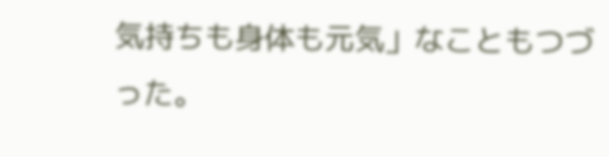気持ちも身体も元気」なこともつづった。